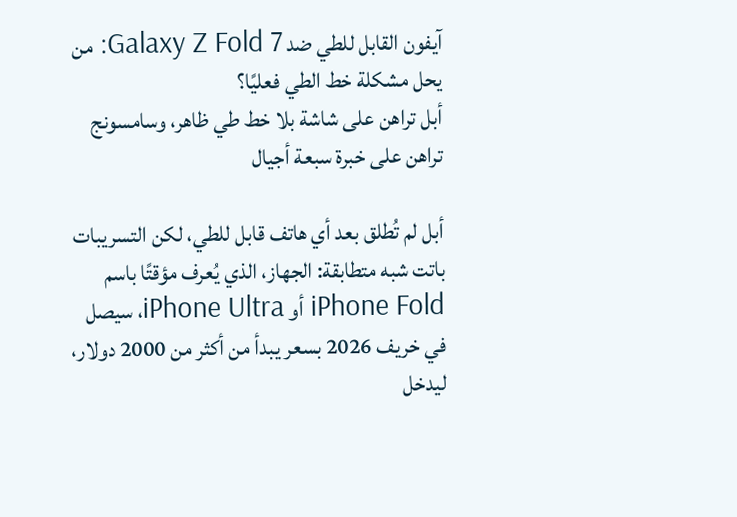آيفون القابل للطي ضد Galaxy Z Fold 7: من يحل مشكلة خط الطي فعليًا؟
أبل تراهن على شاشة بلا خط طي ظاهر، وسامسونج تراهن على خبرة سبعة أجيال

أبل لم تُطلق بعد أي هاتف قابل للطي، لكن التسريبات باتت شبه متطابقة: الجهاز، الذي يُعرف مؤقتًا باسم iPhone Fold أو iPhone Ultra، سيصل في خريف 2026 بسعر يبدأ من أكثر من 2000 دولار، ليدخل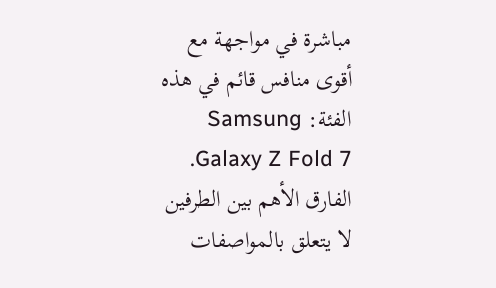مباشرة في مواجهة مع أقوى منافس قائم في هذه الفئة: Samsung Galaxy Z Fold 7. الفارق الأهم بين الطرفين لا يتعلق بالمواصفات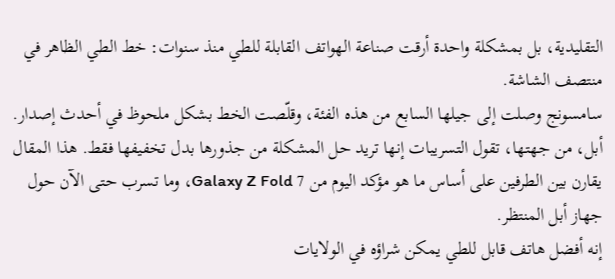التقليدية، بل بمشكلة واحدة أرقت صناعة الهواتف القابلة للطي منذ سنوات: خط الطي الظاهر في منتصف الشاشة.
سامسونج وصلت إلى جيلها السابع من هذه الفئة، وقلّصت الخط بشكل ملحوظ في أحدث إصدار. أبل، من جهتها، تقول التسريبات إنها تريد حل المشكلة من جذورها بدل تخفيفها فقط. هذا المقال يقارن بين الطرفين على أساس ما هو مؤكد اليوم من Galaxy Z Fold 7، وما تسرب حتى الآن حول جهاز أبل المنتظر.
إنه أفضل هاتف قابل للطي يمكن شراؤه في الولايات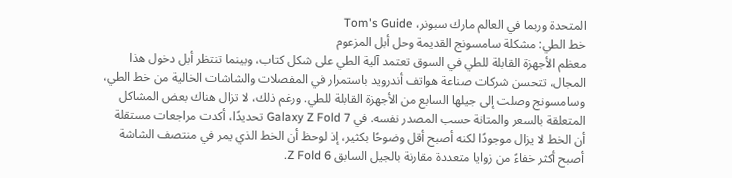المتحدة وربما في العالم مارك سبونر، Tom's Guide
خط الطي: مشكلة سامسونج القديمة وحل أبل المزعوم
معظم الأجهزة القابلة للطي في السوق تعتمد آلية الطي على شكل كتاب، وبينما تنتظر أبل دخول هذا المجال، تتحسن شركات صناعة هواتف أندرويد باستمرار في المفصلات والشاشات الخالية من خط الطي، وسامسونج وصلت إلى جيلها السابع من الأجهزة القابلة للطي. ورغم ذلك، لا تزال هناك بعض المشاكل المتعلقة بالسعر والمتانة حسب المصدر نفسه. في Galaxy Z Fold 7 تحديدًا، أكدت مراجعات مستقلة أن الخط لا يزال موجودًا لكنه أصبح أقل وضوحًا بكثير، إذ لوحظ أن الخط الذي يمر في منتصف الشاشة أصبح أكثر خفاءً من زوايا متعددة مقارنة بالجيل السابق Z Fold 6.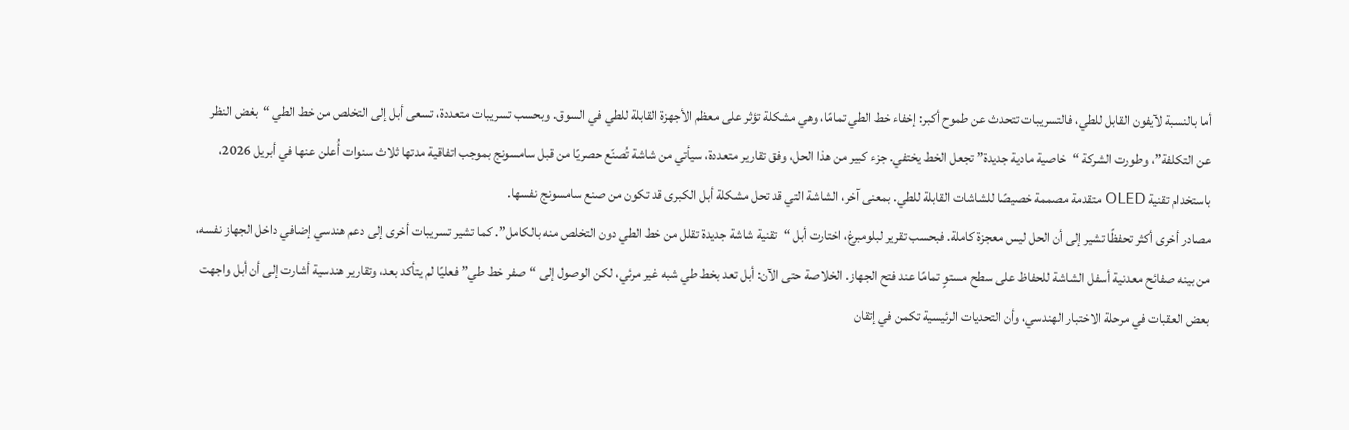أما بالنسبة لآيفون القابل للطي، فالتسريبات تتحدث عن طموح أكبر: إخفاء خط الطي تمامًا، وهي مشكلة تؤثر على معظم الأجهزة القابلة للطي في السوق. وبحسب تسريبات متعددة، تسعى أبل إلى التخلص من خط الطي “بغض النظر عن التكلفة”، وطورت الشركة “خاصية مادية جديدة” تجعل الخط يختفي. جزء كبير من هذا الحل، وفق تقارير متعددة، سيأتي من شاشة تُصنّع حصريًا من قبل سامسونج بموجب اتفاقية مدتها ثلاث سنوات أُعلن عنها في أبريل 2026، باستخدام تقنية OLED متقدمة مصممة خصيصًا للشاشات القابلة للطي. بمعنى آخر، الشاشة التي قد تحل مشكلة أبل الكبرى قد تكون من صنع سامسونج نفسها.
مصادر أخرى أكثر تحفظًا تشير إلى أن الحل ليس معجزة كاملة. فبحسب تقرير لبلومبرغ، اختارت أبل “تقنية شاشة جديدة تقلل من خط الطي دون التخلص منه بالكامل”. كما تشير تسريبات أخرى إلى دعم هندسي إضافي داخل الجهاز نفسه، من بينه صفائح معدنية أسفل الشاشة للحفاظ على سطح مستوٍ تمامًا عند فتح الجهاز. الخلاصة حتى الآن: أبل تعد بخط طي شبه غير مرئي، لكن الوصول إلى “صفر خط طي” فعليًا لم يتأكد بعد، وتقارير هندسية أشارت إلى أن أبل واجهت بعض العقبات في مرحلة الاختبار الهندسي، وأن التحديات الرئيسية تكمن في إتقان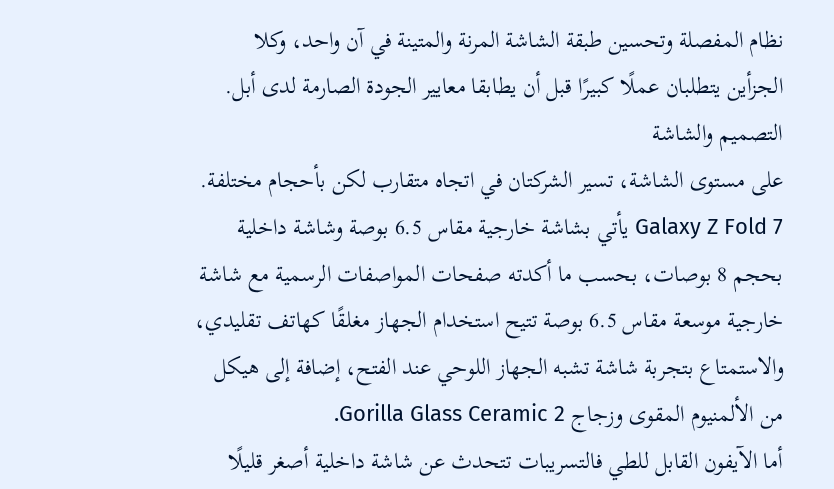نظام المفصلة وتحسين طبقة الشاشة المرنة والمتينة في آن واحد، وكلا الجزأين يتطلبان عملًا كبيرًا قبل أن يطابقا معايير الجودة الصارمة لدى أبل.
التصميم والشاشة
على مستوى الشاشة، تسير الشركتان في اتجاه متقارب لكن بأحجام مختلفة. Galaxy Z Fold 7 يأتي بشاشة خارجية مقاس 6.5 بوصة وشاشة داخلية بحجم 8 بوصات، بحسب ما أكدته صفحات المواصفات الرسمية مع شاشة خارجية موسعة مقاس 6.5 بوصة تتيح استخدام الجهاز مغلقًا كهاتف تقليدي، والاستمتاع بتجربة شاشة تشبه الجهاز اللوحي عند الفتح، إضافة إلى هيكل من الألمنيوم المقوى وزجاج Gorilla Glass Ceramic 2.
أما الآيفون القابل للطي فالتسريبات تتحدث عن شاشة داخلية أصغر قليلًا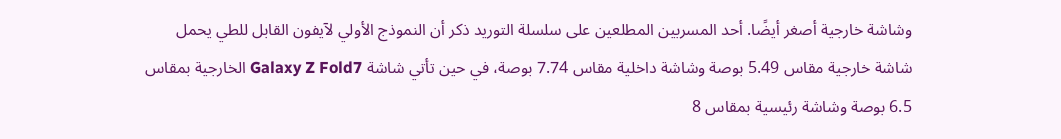وشاشة خارجية أصغر أيضًا. أحد المسربين المطلعين على سلسلة التوريد ذكر أن النموذج الأولي لآيفون القابل للطي يحمل شاشة خارجية مقاس 5.49 بوصة وشاشة داخلية مقاس 7.74 بوصة، في حين تأتي شاشة Galaxy Z Fold7 الخارجية بمقاس 6.5 بوصة وشاشة رئيسية بمقاس 8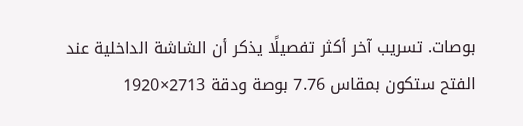بوصات. تسريب آخر أكثر تفصيلًا يذكر أن الشاشة الداخلية عند الفتح ستكون بمقاس 7.76 بوصة ودقة 2713×1920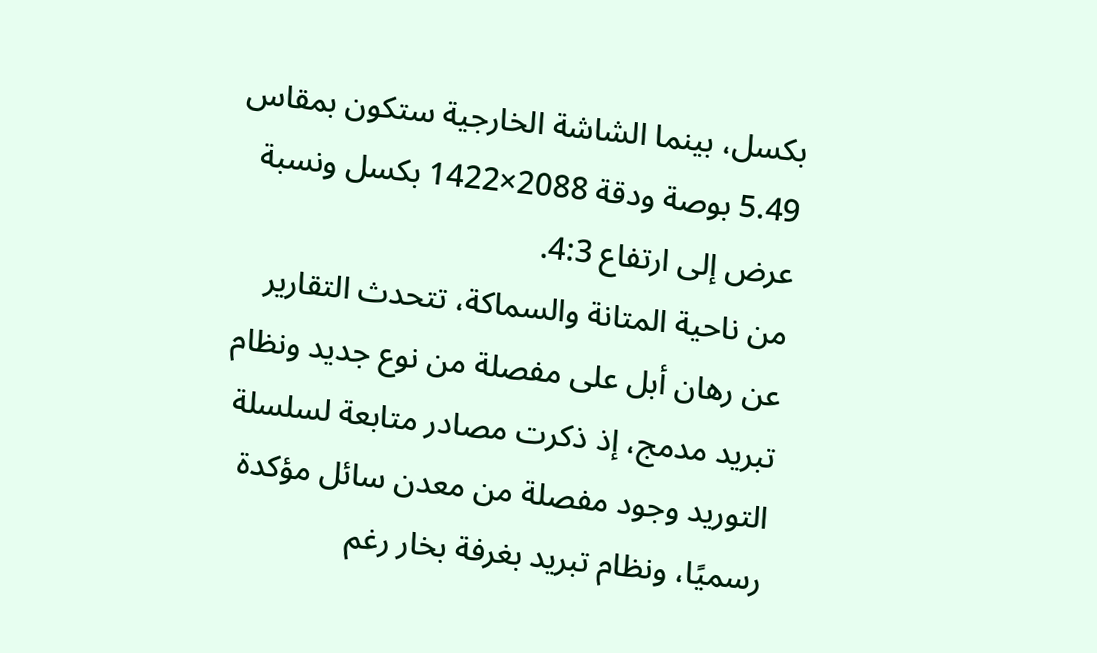بكسل، بينما الشاشة الخارجية ستكون بمقاس 5.49 بوصة ودقة 2088×1422 بكسل ونسبة عرض إلى ارتفاع 4:3.
من ناحية المتانة والسماكة، تتحدث التقارير عن رهان أبل على مفصلة من نوع جديد ونظام تبريد مدمج، إذ ذكرت مصادر متابعة لسلسلة التوريد وجود مفصلة من معدن سائل مؤكدة رسميًا، ونظام تبريد بغرفة بخار رغم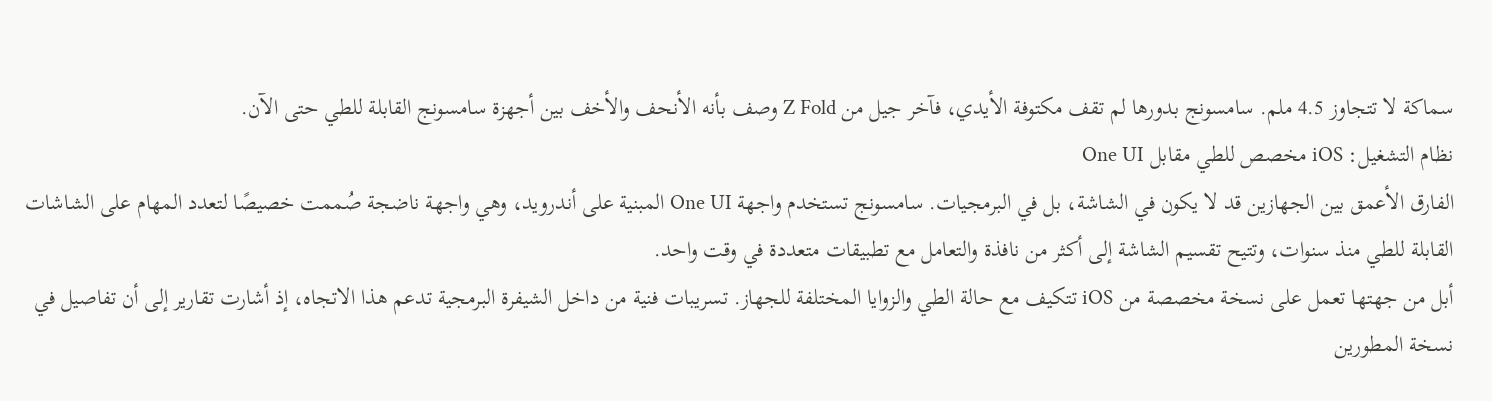سماكة لا تتجاوز 4.5 ملم. سامسونج بدورها لم تقف مكتوفة الأيدي، فآخر جيل من Z Fold وصف بأنه الأنحف والأخف بين أجهزة سامسونج القابلة للطي حتى الآن.
نظام التشغيل: iOS مخصص للطي مقابل One UI
الفارق الأعمق بين الجهازين قد لا يكون في الشاشة، بل في البرمجيات. سامسونج تستخدم واجهة One UI المبنية على أندرويد، وهي واجهة ناضجة صُممت خصيصًا لتعدد المهام على الشاشات القابلة للطي منذ سنوات، وتتيح تقسيم الشاشة إلى أكثر من نافذة والتعامل مع تطبيقات متعددة في وقت واحد.
أبل من جهتها تعمل على نسخة مخصصة من iOS تتكيف مع حالة الطي والزوايا المختلفة للجهاز. تسريبات فنية من داخل الشيفرة البرمجية تدعم هذا الاتجاه، إذ أشارت تقارير إلى أن تفاصيل في نسخة المطورين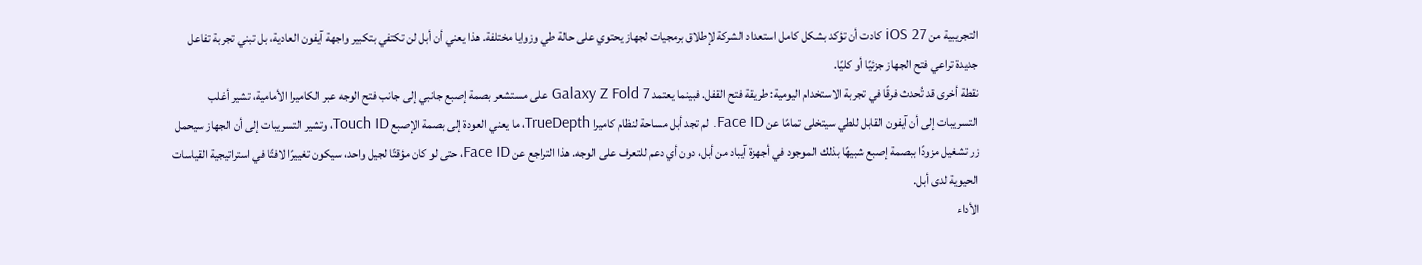التجريبية من iOS 27 كادت أن تؤكد بشكل كامل استعداد الشركة لإطلاق برمجيات لجهاز يحتوي على حالة طي وزوايا مختلفة. هذا يعني أن أبل لن تكتفي بتكبير واجهة آيفون العادية، بل تبني تجربة تفاعل جديدة تراعي فتح الجهاز جزئيًا أو كليًا.
نقطة أخرى قد تُحدث فرقًا في تجربة الاستخدام اليومية: طريقة فتح القفل. فبينما يعتمد Galaxy Z Fold 7 على مستشعر بصمة إصبع جانبي إلى جانب فتح الوجه عبر الكاميرا الأمامية، تشير أغلب التسريبات إلى أن آيفون القابل للطي سيتخلى تمامًا عن Face ID. لم تجد أبل مساحة لنظام كاميرا TrueDepth، ما يعني العودة إلى بصمة الإصبع Touch ID، وتشير التسريبات إلى أن الجهاز سيحمل زر تشغيل مزودًا ببصمة إصبع شبيهًا بذلك الموجود في أجهزة آيباد من أبل، دون أي دعم للتعرف على الوجه. هذا التراجع عن Face ID، حتى لو كان مؤقتًا لجيل واحد، سيكون تغييرًا لافتًا في استراتيجية القياسات الحيوية لدى أبل.
الأداء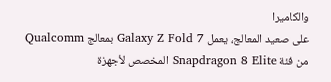والكاميرا
على صعيد المعالج، يعمل Galaxy Z Fold 7 بمعالج Qualcomm من فئة Snapdragon 8 Elite المخصص لأجهزة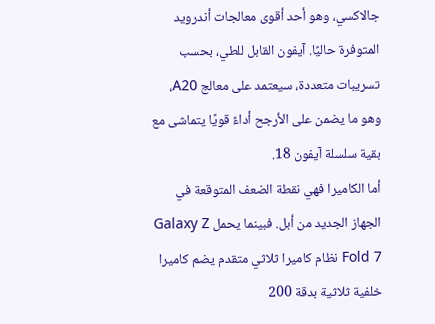جالاكسي، وهو أحد أقوى معالجات أندرويد المتوفرة حاليًا. آيفون القابل للطي، بحسب تسريبات متعددة، سيعتمد على معالج A20، وهو ما يضمن على الأرجح أداءً قويًا يتماشى مع بقية سلسلة آيفون 18.
أما الكاميرا فهي نقطة الضعف المتوقعة في الجهاز الجديد من أبل. فبينما يحمل Galaxy Z Fold 7 نظام كاميرا ثلاثي متقدم يضم كاميرا خلفية ثلاثية بدقة 200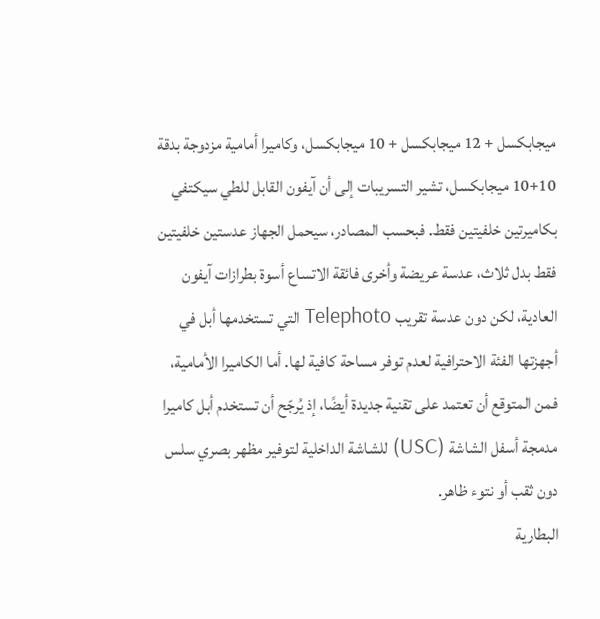ميجابكسل + 12 ميجابكسل + 10 ميجابكسل، وكاميرا أمامية مزدوجة بدقة 10+10 ميجابكسل، تشير التسريبات إلى أن آيفون القابل للطي سيكتفي بكاميرتين خلفيتين فقط. فبحسب المصادر، سيحمل الجهاز عدستين خلفيتين فقط بدل ثلاث، عدسة عريضة وأخرى فائقة الاتساع أسوة بطرازات آيفون العادية، لكن دون عدسة تقريب Telephoto التي تستخدمها أبل في أجهزتها الفئة الاحترافية لعدم توفر مساحة كافية لها. أما الكاميرا الأمامية، فمن المتوقع أن تعتمد على تقنية جديدة أيضًا، إذ يُرجّح أن تستخدم أبل كاميرا مدمجة أسفل الشاشة (USC) للشاشة الداخلية لتوفير مظهر بصري سلس دون ثقب أو نتوء ظاهر.
البطارية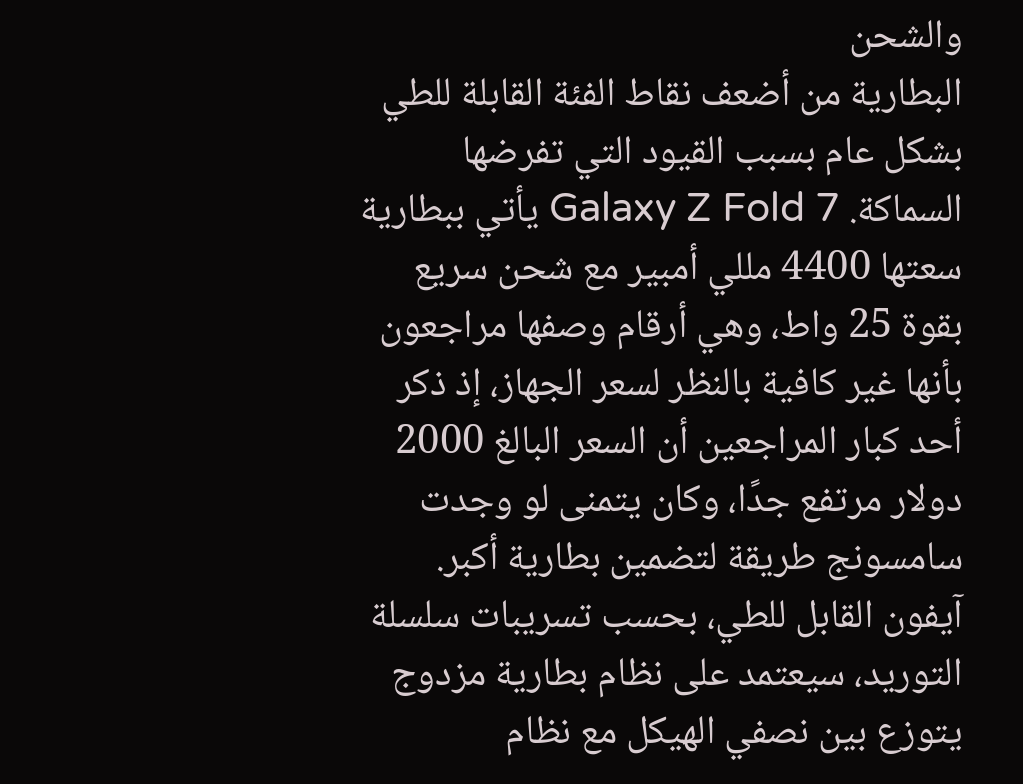والشحن
البطارية من أضعف نقاط الفئة القابلة للطي بشكل عام بسبب القيود التي تفرضها السماكة. Galaxy Z Fold 7 يأتي ببطارية سعتها 4400 مللي أمبير مع شحن سريع بقوة 25 واط، وهي أرقام وصفها مراجعون بأنها غير كافية بالنظر لسعر الجهاز، إذ ذكر أحد كبار المراجعين أن السعر البالغ 2000 دولار مرتفع جدًا، وكان يتمنى لو وجدت سامسونج طريقة لتضمين بطارية أكبر.
آيفون القابل للطي، بحسب تسريبات سلسلة التوريد، سيعتمد على نظام بطارية مزدوج يتوزع بين نصفي الهيكل مع نظام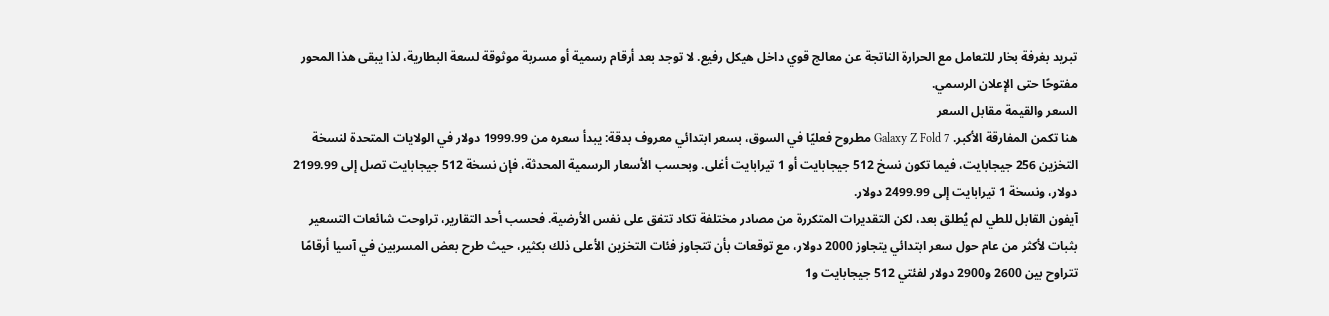تبريد بغرفة بخار للتعامل مع الحرارة الناتجة عن معالج قوي داخل هيكل رفيع. لا توجد بعد أرقام رسمية أو مسربة موثوقة لسعة البطارية، لذا يبقى هذا المحور مفتوحًا حتى الإعلان الرسمي.
السعر والقيمة مقابل السعر
هنا تكمن المفارقة الأكبر. Galaxy Z Fold 7 مطروح فعليًا في السوق، بسعر ابتدائي معروف بدقة: يبدأ سعره من 1999.99 دولار في الولايات المتحدة لنسخة التخزين 256 جيجابايت، فيما تكون نسخ 512 جيجابايت أو 1 تيرابايت أغلى. وبحسب الأسعار الرسمية المحدثة، فإن نسخة 512 جيجابايت تصل إلى 2199.99 دولار، ونسخة 1 تيرابايت إلى 2499.99 دولار.
آيفون القابل للطي لم يُطلق بعد، لكن التقديرات المتكررة من مصادر مختلفة تكاد تتفق على نفس الأرضية. فحسب أحد التقارير، تراوحت شائعات التسعير بثبات لأكثر من عام حول سعر ابتدائي يتجاوز 2000 دولار، مع توقعات بأن تتجاوز فئات التخزين الأعلى ذلك بكثير، حيث طرح بعض المسربين في آسيا أرقامًا تتراوح بين 2600 و2900 دولار لفئتي 512 جيجابايت و1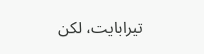تيرابايت، لكن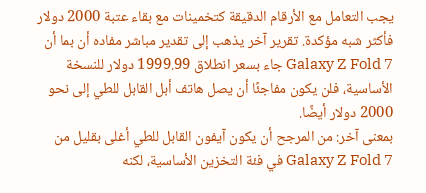يجب التعامل مع الأرقام الدقيقة كتخمينات مع بقاء عتبة 2000 دولار فأكثر شبه مؤكدة. تقرير آخر يذهب إلى تقدير مباشر مفاده أن بما أن Galaxy Z Fold 7 جاء بسعر انطلاق 1999.99 دولار للنسخة الأساسية، فلن يكون مفاجئًا أن يصل هاتف أبل القابل للطي إلى نحو 2000 دولار أيضًا.
بمعنى آخر: من المرجح أن يكون آيفون القابل للطي أغلى بقليل من Galaxy Z Fold 7 في فئة التخزين الأساسية، لكنه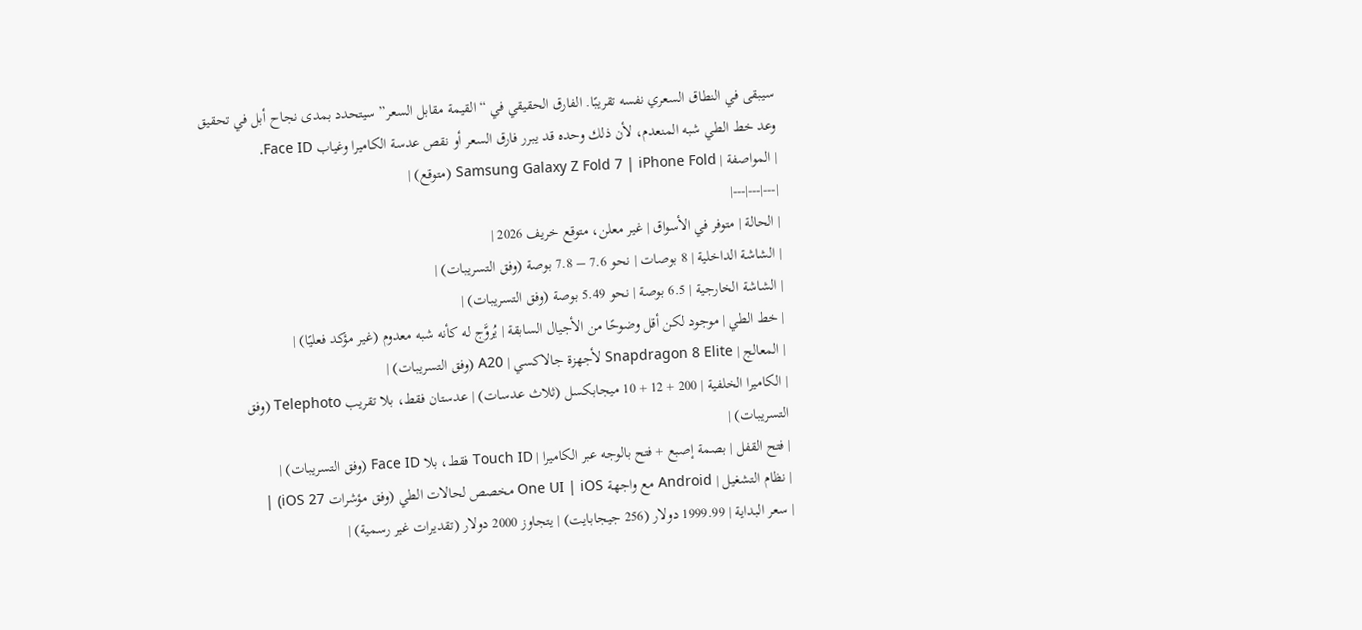سيبقى في النطاق السعري نفسه تقريبًا. الفارق الحقيقي في “القيمة مقابل السعر” سيتحدد بمدى نجاح أبل في تحقيق وعد خط الطي شبه المنعدم، لأن ذلك وحده قد يبرر فارق السعر أو نقص عدسة الكاميرا وغياب Face ID.
| المواصفة | Samsung Galaxy Z Fold 7 | iPhone Fold (متوقع) |
|---|---|---|
| الحالة | متوفر في الأسواق | غير معلن، متوقع خريف 2026 |
| الشاشة الداخلية | 8 بوصات | نحو 7.6 – 7.8 بوصة (وفق التسريبات) |
| الشاشة الخارجية | 6.5 بوصة | نحو 5.49 بوصة (وفق التسريبات) |
| خط الطي | موجود لكن أقل وضوحًا من الأجيال السابقة | يُروَّج له كأنه شبه معدوم (غير مؤكد فعليًا) |
| المعالج | Snapdragon 8 Elite لأجهزة جالاكسي | A20 (وفق التسريبات) |
| الكاميرا الخلفية | 200 + 12 + 10 ميجابكسل (ثلاث عدسات) | عدستان فقط، بلا تقريب Telephoto (وفق التسريبات) |
| فتح القفل | بصمة إصبع + فتح بالوجه عبر الكاميرا | Touch ID فقط، بلا Face ID (وفق التسريبات) |
| نظام التشغيل | Android مع واجهة One UI | iOS مخصص لحالات الطي (وفق مؤشرات iOS 27) |
| سعر البداية | 1999.99 دولار (256 جيجابايت) | يتجاوز 2000 دولار (تقديرات غير رسمية) |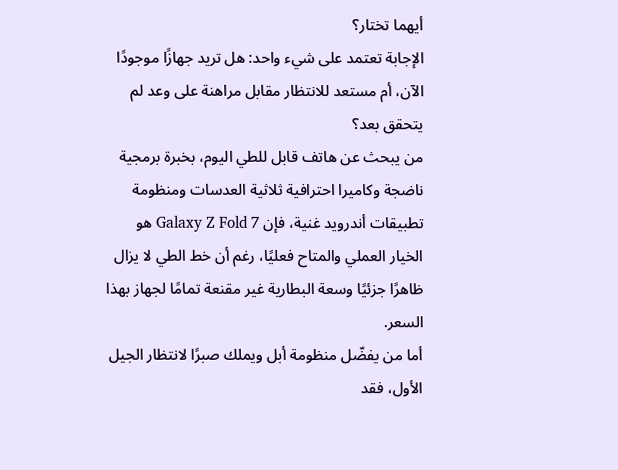أيهما تختار؟
الإجابة تعتمد على شيء واحد: هل تريد جهازًا موجودًا الآن، أم مستعد للانتظار مقابل مراهنة على وعد لم يتحقق بعد؟
من يبحث عن هاتف قابل للطي اليوم، بخبرة برمجية ناضجة وكاميرا احترافية ثلاثية العدسات ومنظومة تطبيقات أندرويد غنية، فإن Galaxy Z Fold 7 هو الخيار العملي والمتاح فعليًا، رغم أن خط الطي لا يزال ظاهرًا جزئيًا وسعة البطارية غير مقنعة تمامًا لجهاز بهذا السعر.
أما من يفضّل منظومة أبل ويملك صبرًا لانتظار الجيل الأول، فقد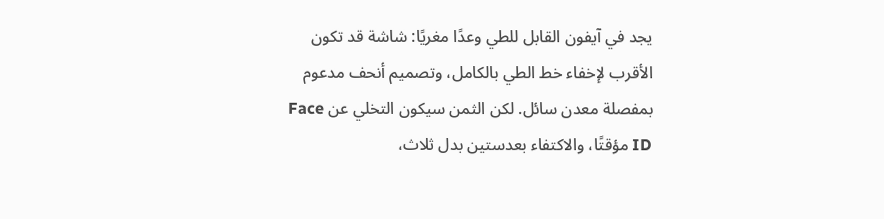يجد في آيفون القابل للطي وعدًا مغريًا: شاشة قد تكون الأقرب لإخفاء خط الطي بالكامل، وتصميم أنحف مدعوم بمفصلة معدن سائل. لكن الثمن سيكون التخلي عن Face ID مؤقتًا، والاكتفاء بعدستين بدل ثلاث،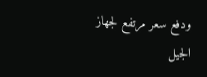ودفع سعر مرتفع لجهاز الجيل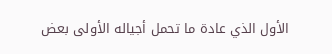الأول الذي عادة ما تحمل أجياله الأولى بعض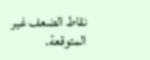نقاط الضعف غير المتوقعة.